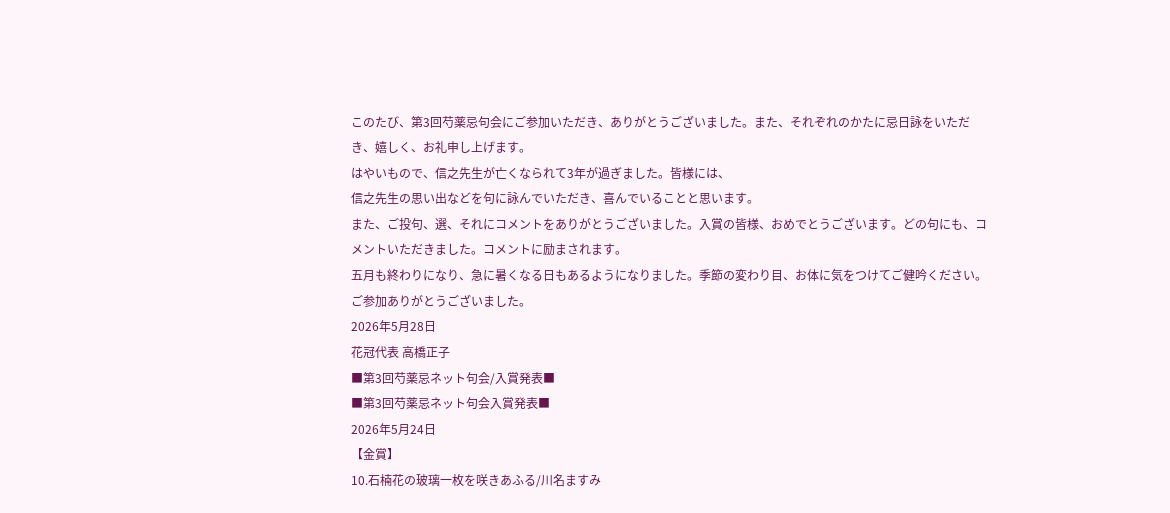このたび、第3回芍薬忌句会にご参加いただき、ありがとうございました。また、それぞれのかたに忌日詠をいただき、嬉しく、お礼申し上げます。
はやいもので、信之先生が亡くなられて3年が過ぎました。皆様には、
信之先生の思い出などを句に詠んでいただき、喜んでいることと思います。
また、ご投句、選、それにコメントをありがとうございました。入賞の皆様、おめでとうございます。どの句にも、コメントいただきました。コメントに励まされます。
五月も終わりになり、急に暑くなる日もあるようになりました。季節の変わり目、お体に気をつけてご健吟ください。
ご参加ありがとうございました。
2026年5月28日
花冠代表 高橋正子
■第3回芍薬忌ネット句会/入賞発表■
■第3回芍薬忌ネット句会入賞発表■
2026年5月24日
【金賞】
10.石楠花の玻璃一枚を咲きあふる/川名ますみ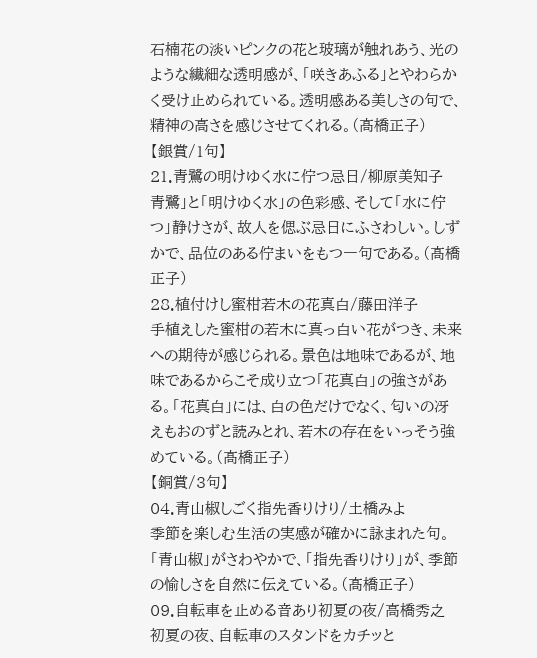石楠花の淡いピンクの花と玻璃が触れあう、光のような繊細な透明感が、「咲きあふる」とやわらかく受け止められている。透明感ある美しさの句で、精神の高さを感じさせてくれる。(髙橋正子)
【銀賞/1句】
21.青鷺の明けゆく水に佇つ忌日/柳原美知子
青鷺」と「明けゆく水」の色彩感、そして「水に佇つ」静けさが、故人を偲ぶ忌日にふさわしい。しずかで、品位のある佇まいをもつ一句である。(髙橋正子)
28.植付けし蜜柑若木の花真白/藤田洋子
手植えした蜜柑の若木に真っ白い花がつき、未来への期待が感じられる。景色は地味であるが、地味であるからこそ成り立つ「花真白」の強さがある。「花真白」には、白の色だけでなく、匂いの冴えもおのずと読みとれ、若木の存在をいっそう強めている。(髙橋正子)
【銅賞/3句】
04.青山椒しごく指先香りけり/土橋みよ
季節を楽しむ生活の実感が確かに詠まれた句。「青山椒」がさわやかで、「指先香りけり」が、季節の愉しさを自然に伝えている。(髙橋正子)
09.自転車を止める音あり初夏の夜/高橋秀之
初夏の夜、自転車のスタンドをカチッと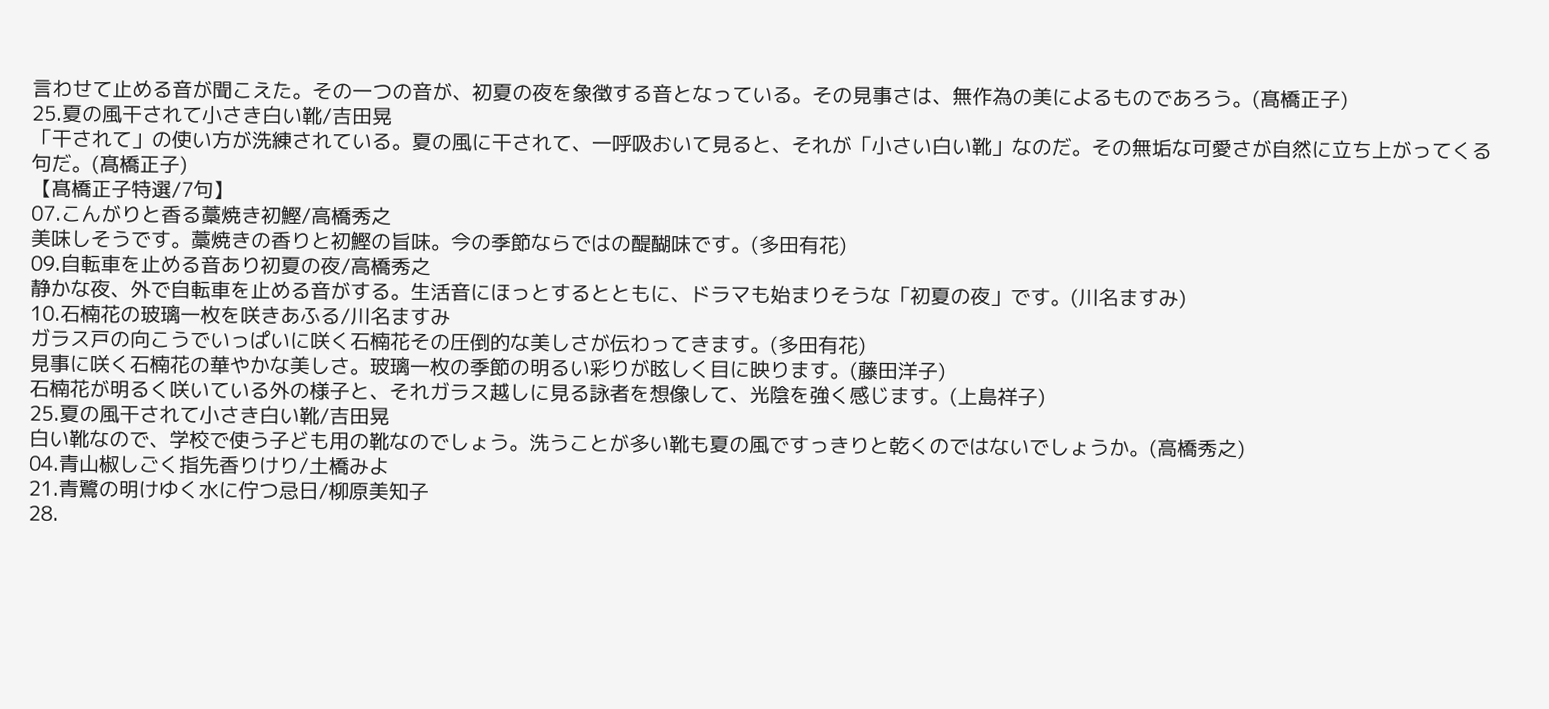言わせて止める音が聞こえた。その一つの音が、初夏の夜を象徴する音となっている。その見事さは、無作為の美によるものであろう。(髙橋正子)
25.夏の風干されて小さき白い靴/吉田晃
「干されて」の使い方が洗練されている。夏の風に干されて、一呼吸おいて見ると、それが「小さい白い靴」なのだ。その無垢な可愛さが自然に立ち上がってくる句だ。(髙橋正子)
【髙橋正子特選/7句】
07.こんがりと香る藁焼き初鰹/高橋秀之
美味しそうです。藁焼きの香りと初鰹の旨味。今の季節ならではの醍醐味です。(多田有花)
09.自転車を止める音あり初夏の夜/高橋秀之
静かな夜、外で自転車を止める音がする。生活音にほっとするとともに、ドラマも始まりそうな「初夏の夜」です。(川名ますみ)
10.石楠花の玻璃一枚を咲きあふる/川名ますみ
ガラス戸の向こうでいっぱいに咲く石楠花その圧倒的な美しさが伝わってきます。(多田有花)
見事に咲く石楠花の華やかな美しさ。玻璃一枚の季節の明るい彩りが眩しく目に映ります。(藤田洋子)
石楠花が明るく咲いている外の様子と、それガラス越しに見る詠者を想像して、光陰を強く感じます。(上島祥子)
25.夏の風干されて小さき白い靴/吉田晃
白い靴なので、学校で使う子ども用の靴なのでしょう。洗うことが多い靴も夏の風ですっきりと乾くのではないでしょうか。(高橋秀之)
04.青山椒しごく指先香りけり/土橋みよ
21.青鷺の明けゆく水に佇つ忌日/柳原美知子
28.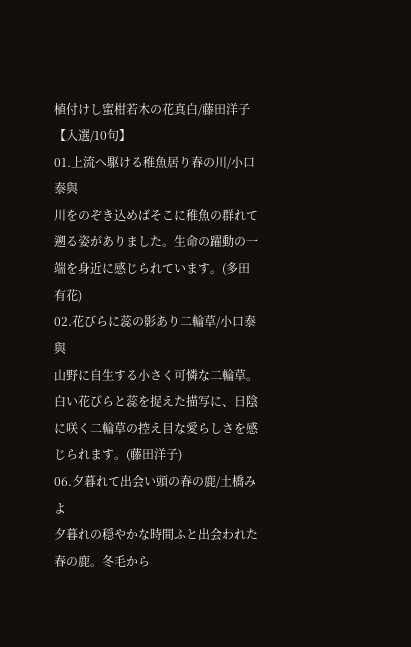植付けし蜜柑若木の花真白/藤田洋子
【入選/10句】
01.上流へ駆ける稚魚居り春の川/小口泰與
川をのぞき込めばそこに稚魚の群れて遡る姿がありました。生命の躍動の一端を身近に感じられています。(多田有花)
02.花びらに蕊の影あり二輪草/小口泰與
山野に自生する小さく可憐な二輪草。白い花びらと蕊を捉えた描写に、日陰に咲く二輪草の控え目な愛らしさを感じられます。(藤田洋子)
06.夕暮れて出会い頭の春の鹿/土橋みよ
夕暮れの穏やかな時間ふと出会われた春の鹿。冬毛から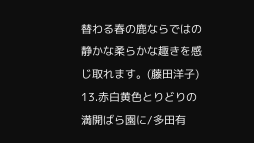替わる春の鹿ならではの静かな柔らかな趣きを感じ取れます。(藤田洋子)
13.赤白黄色とりどりの満開ばら園に/多田有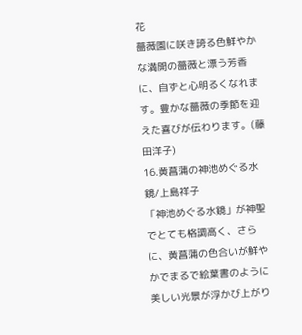花
薔薇園に咲き誇る色鮮やかな満開の薔薇と漂う芳香に、自ずと心明るくなれます。豊かな薔薇の季節を迎えた喜びが伝わります。(藤田洋子)
16.黄菖蒲の神池めぐる水鏡/上島祥子
「神池めぐる水鏡」が神聖でとても格調高く、さらに、黄菖蒲の色合いが鮮やかでまるで絵葉書のように美しい光景が浮かび上がり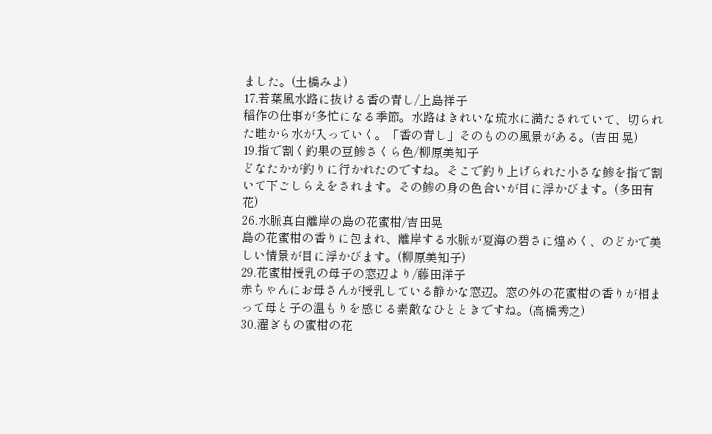ました。(土橋みよ)
17.若葉風水路に抜ける香の青し/上島祥子
稲作の仕事が多忙になる季節。水路はきれいな琉水に満たされていて、切られた畦から水が入っていく。「香の青し」そのものの風景がある。(吉田 晃)
19.指で割く釣果の豆鯵さくら色/柳原美知子
どなたかが釣りに行かれたのですね。そこで釣り上げられた小さな鯵を指で割いて下ごしらえをされます。その鯵の身の色合いが目に浮かびます。(多田有花)
26.水脈真白離岸の島の花蜜柑/吉田晃
島の花蜜柑の香りに包まれ、離岸する水脈が夏海の碧さに煌めく、のどかで美しい情景が目に浮かびます。(柳原美知子)
29.花蜜柑授乳の母子の窓辺より/藤田洋子
赤ちゃんにお母さんが授乳している静かな窓辺。窓の外の花蜜柑の香りが相まって母と子の温もりを感じる素敵なひとときですね。(高橋秀之)
30.濯ぎもの蜜柑の花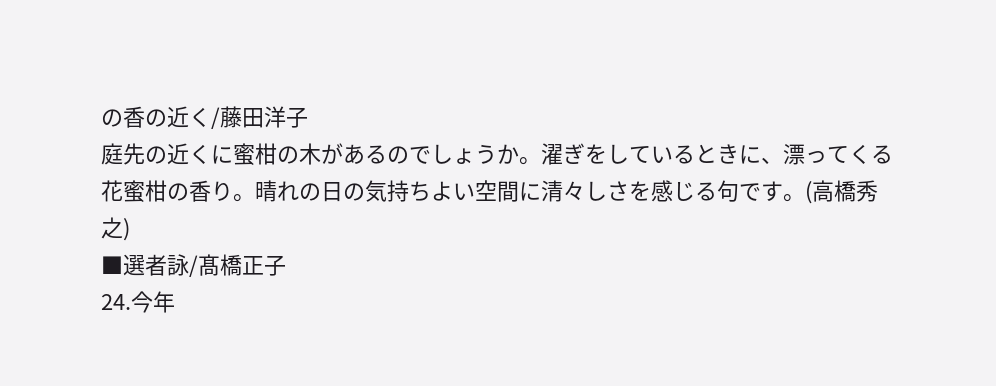の香の近く/藤田洋子
庭先の近くに蜜柑の木があるのでしょうか。濯ぎをしているときに、漂ってくる花蜜柑の香り。晴れの日の気持ちよい空間に清々しさを感じる句です。(高橋秀之)
■選者詠/髙橋正子
24.今年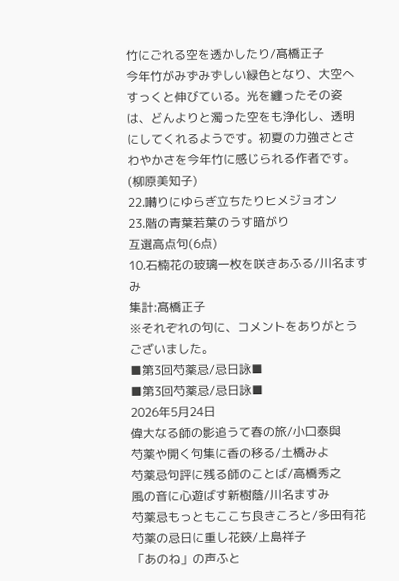竹にごれる空を透かしたり/髙橋正子
今年竹がみずみずしい緑色となり、大空へすっくと伸びている。光を纏ったその姿は、どんよりと濁った空をも浄化し、透明にしてくれるようです。初夏の力強さとさわやかさを今年竹に感じられる作者です。(柳原美知子)
22.囀りにゆらぎ立ちたりヒメジョオン
23.階の青葉若葉のうす暗がり
互選高点句(6点)
10.石楠花の玻璃一枚を咲きあふる/川名ますみ
集計:髙橋正子
※それぞれの句に、コメントをありがとうございました。
■第3回芍薬忌/忌日詠■
■第3回芍薬忌/忌日詠■
2026年5月24日
偉大なる師の影追うて春の旅/小口泰與
芍薬や開く句集に香の移る/土橋みよ
芍薬忌句評に残る師のことば/高橋秀之
風の音に心遊ばす新樹蔭/川名ますみ
芍薬忌もっともここち良きころと/多田有花
芍薬の忌日に重し花鋏/上島祥子
「あのね」の声ふと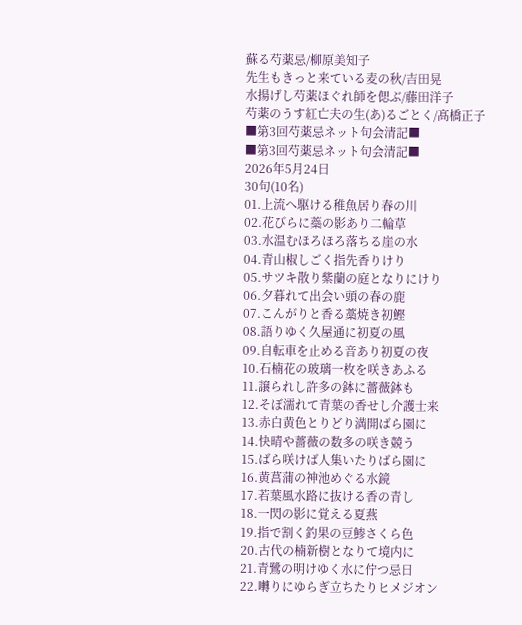蘇る芍薬忌/柳原美知子
先生もきっと来ている麦の秋/吉田晃
水揚げし芍薬ほぐれ師を偲ぶ/藤田洋子
芍薬のうす紅亡夫の生(あ)るごとく/髙橋正子
■第3回芍薬忌ネット句会清記■
■第3回芍薬忌ネット句会清記■
2026年5月24日
30句(10名)
01.上流へ駆ける稚魚居り春の川
02.花びらに蘂の影あり二輪草
03.水温むほろほろ落ちる崖の水
04.青山椒しごく指先香りけり
05.サツキ散り紫蘭の庭となりにけり
06.夕暮れて出会い頭の春の鹿
07.こんがりと香る藁焼き初鰹
08.語りゆく久屋通に初夏の風
09.自転車を止める音あり初夏の夜
10.石楠花の玻璃一枚を咲きあふる
11.譲られし許多の鉢に薔薇鉢も
12.そぼ濡れて青葉の香せし介護士来
13.赤白黄色とりどり満開ばら園に
14.快晴や薔薇の数多の咲き競う
15.ばら咲けば人集いたりばら園に
16.黄菖蒲の神池めぐる水鏡
17.若葉風水路に抜ける香の青し
18.一閃の影に覚える夏燕
19.指で割く釣果の豆鯵さくら色
20.古代の楠新樹となりて境内に
21.青鷺の明けゆく水に佇つ忌日
22.囀りにゆらぎ立ちたりヒメジオン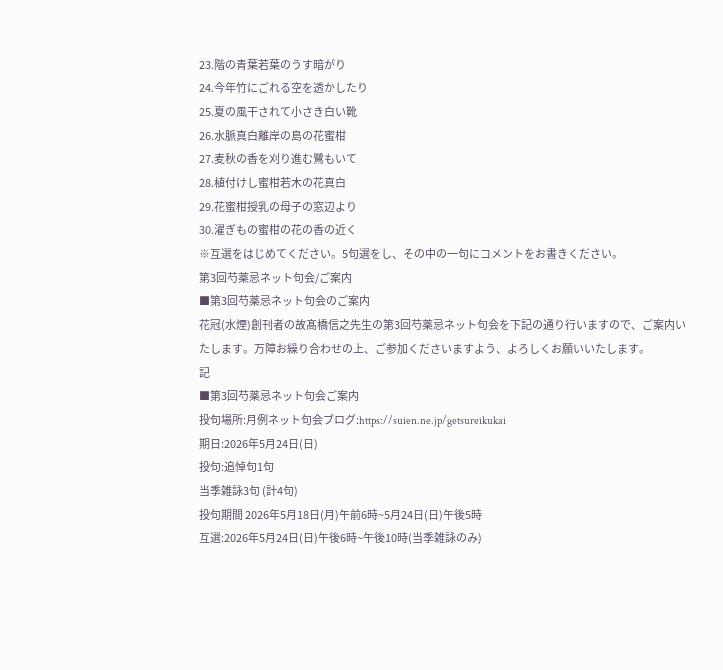23.階の青葉若葉のうす暗がり
24.今年竹にごれる空を透かしたり
25.夏の風干されて小さき白い靴
26.水脈真白離岸の島の花蜜柑
27.麦秋の香を刈り進む鷺もいて
28.植付けし蜜柑若木の花真白
29.花蜜柑授乳の母子の窓辺より
30.濯ぎもの蜜柑の花の香の近く
※互選をはじめてください。5句選をし、その中の一句にコメントをお書きください。
第3回芍薬忌ネット句会/ご案内
■第3回芍薬忌ネット句会のご案内
花冠(水煙)創刊者の故髙橋信之先生の第3回芍薬忌ネット句会を下記の通り行いますので、ご案内いたします。万障お繰り合わせの上、ご参加くださいますよう、よろしくお願いいたします。
記
■第3回芍薬忌ネット句会ご案内
投句場所:月例ネット句会ブログ:https://suien.ne.jp/getsureikukai
期日:2026年5月24日(日)
投句:追悼句1句
当季雑詠3句 (計4句)
投句期間 2026年5月18日(月)午前6時~5月24日(日)午後5時
互選:2026年5月24日(日)午後6時~午後10時(当季雑詠のみ)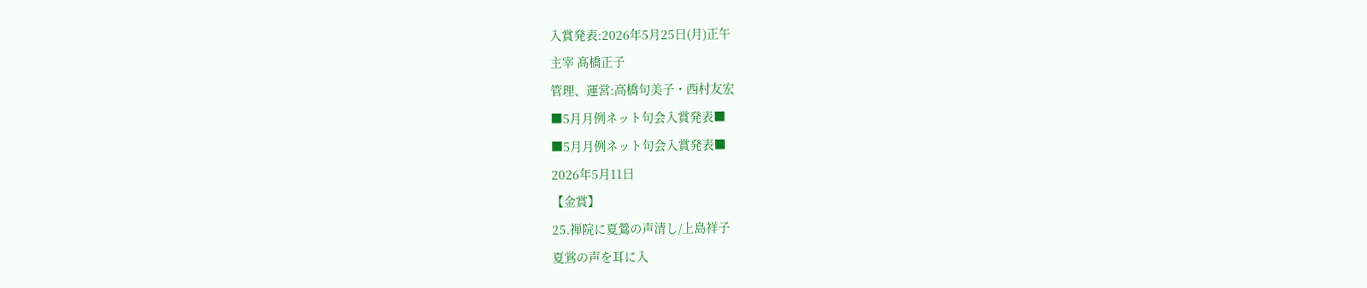入賞発表:2026年5月25日(月)正午
主宰 髙橋正子
管理、運営:高橋句美子・西村友宏
■5月月例ネット句会入賞発表■
■5月月例ネット句会入賞発表■
2026年5月11日
【金賞】
25.禅院に夏鶯の声清し/上島祥子
夏鴬の声を耳に入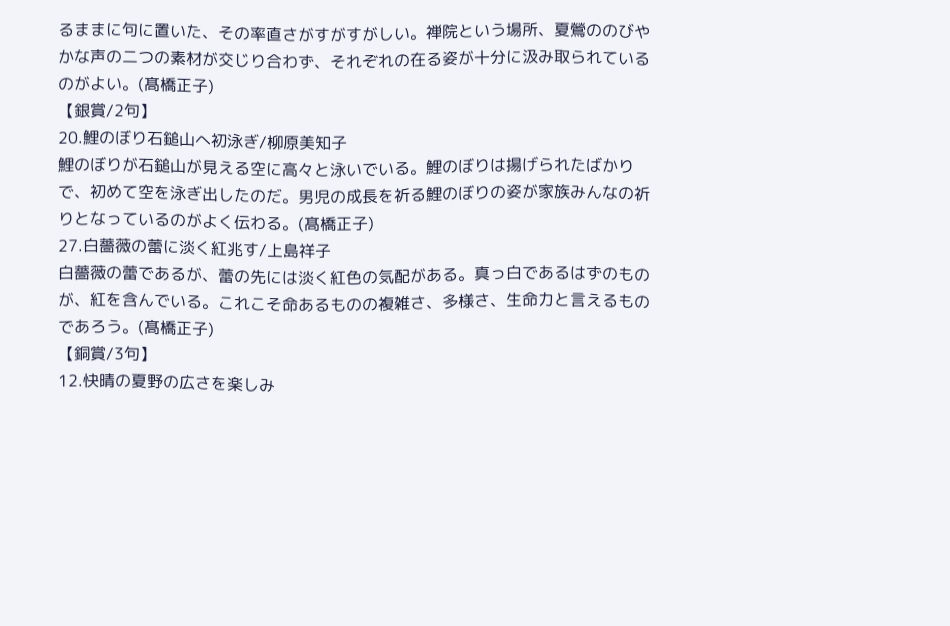るままに句に置いた、その率直さがすがすがしい。禅院という場所、夏鶯ののびやかな声の二つの素材が交じり合わず、それぞれの在る姿が十分に汲み取られているのがよい。(髙橋正子)
【銀賞/2句】
20.鯉のぼり石鎚山へ初泳ぎ/柳原美知子
鯉のぼりが石鎚山が見える空に高々と泳いでいる。鯉のぼりは揚げられたばかりで、初めて空を泳ぎ出したのだ。男児の成長を祈る鯉のぼりの姿が家族みんなの祈りとなっているのがよく伝わる。(髙橋正子)
27.白薔薇の蕾に淡く紅兆す/上島祥子
白薔薇の蕾であるが、蕾の先には淡く紅色の気配がある。真っ白であるはずのものが、紅を含んでいる。これこそ命あるものの複雑さ、多様さ、生命力と言えるものであろう。(髙橋正子)
【銅賞/3句】
12.快晴の夏野の広さを楽しみ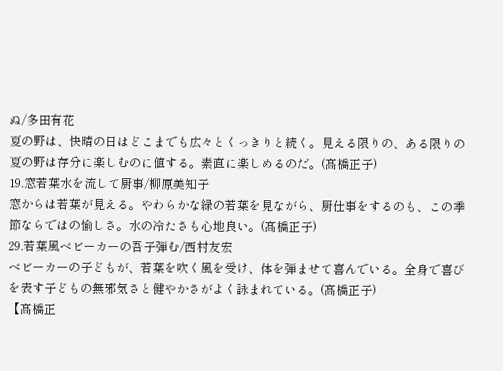ぬ/多田有花
夏の野は、快晴の日はどこまでも広々とくっきりと続く。見える限りの、ある限りの夏の野は存分に楽しむのに値する。素直に楽しめるのだ。(髙橋正子)
19.窓若葉水を流して厨事/柳原美知子
窓からは若葉が見える。やわらかな緑の若葉を見ながら、厨仕事をするのも、この季節ならではの愉しさ。水の冷たさも心地良い。(髙橋正子)
29.若葉風ベビーカーの吾子弾む/西村友宏
ベビーカーの子どもが、若葉を吹く風を受け、体を弾ませて喜んでいる。全身で喜びを表す子どもの無邪気さと健やかさがよく詠まれている。(髙橋正子)
【髙橋正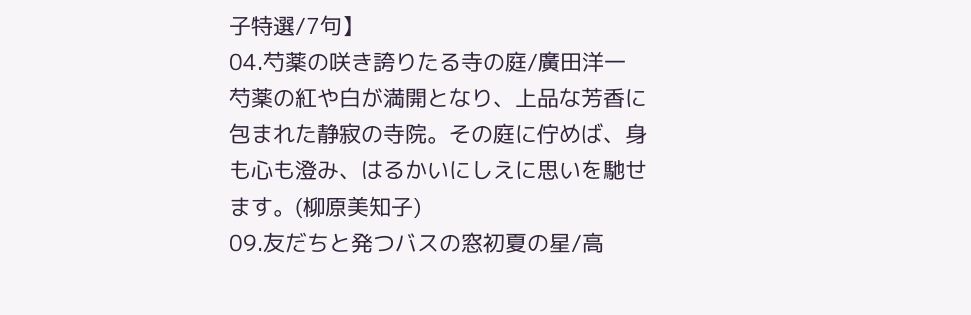子特選/7句】
04.芍薬の咲き誇りたる寺の庭/廣田洋一
芍薬の紅や白が満開となり、上品な芳香に包まれた静寂の寺院。その庭に佇めば、身も心も澄み、はるかいにしえに思いを馳せます。(柳原美知子)
09.友だちと発つバスの窓初夏の星/高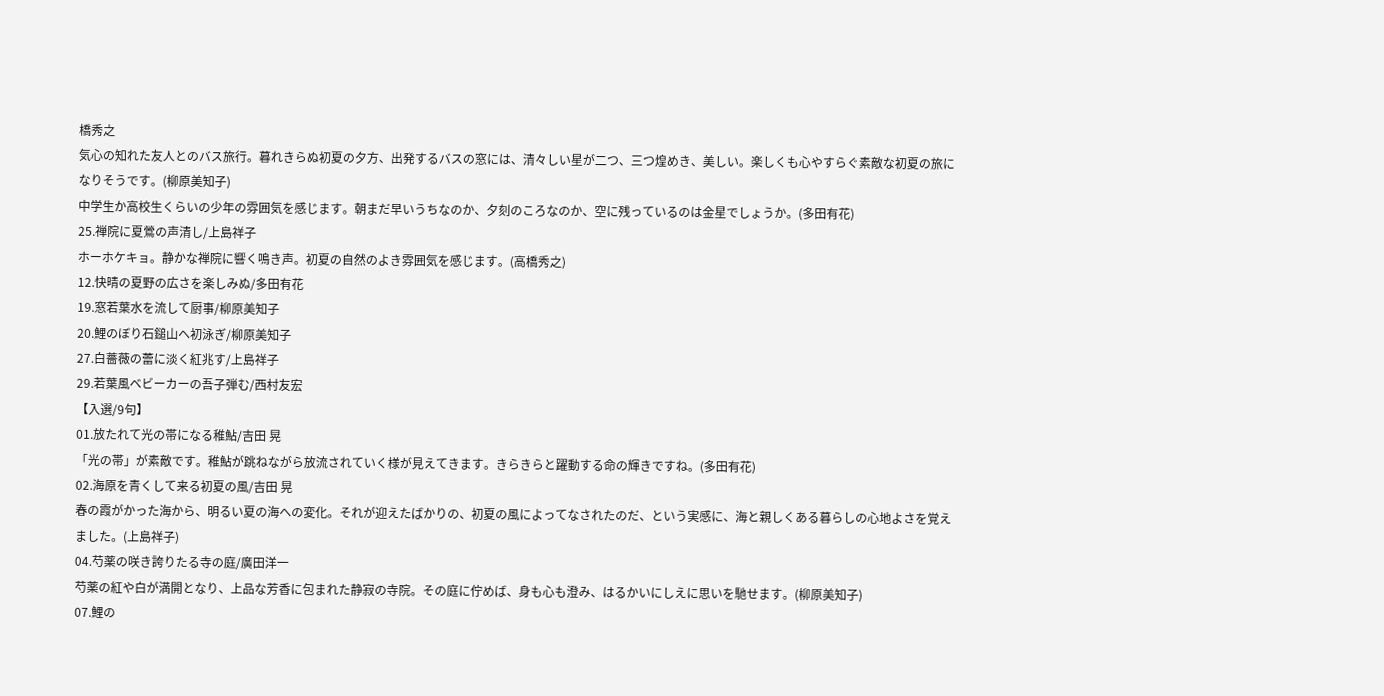橋秀之
気心の知れた友人とのバス旅行。暮れきらぬ初夏の夕方、出発するバスの窓には、清々しい星が二つ、三つ煌めき、美しい。楽しくも心やすらぐ素敵な初夏の旅になりそうです。(柳原美知子)
中学生か高校生くらいの少年の雰囲気を感じます。朝まだ早いうちなのか、夕刻のころなのか、空に残っているのは金星でしょうか。(多田有花)
25.禅院に夏鶯の声清し/上島祥子
ホーホケキョ。静かな禅院に響く鳴き声。初夏の自然のよき雰囲気を感じます。(高橋秀之)
12.快晴の夏野の広さを楽しみぬ/多田有花
19.窓若葉水を流して厨事/柳原美知子
20.鯉のぼり石鎚山へ初泳ぎ/柳原美知子
27.白薔薇の蕾に淡く紅兆す/上島祥子
29.若葉風ベビーカーの吾子弾む/西村友宏
【入選/9句】
01.放たれて光の帯になる稚鮎/吉田 晃
「光の帯」が素敵です。稚鮎が跳ねながら放流されていく様が見えてきます。きらきらと躍動する命の輝きですね。(多田有花)
02.海原を青くして来る初夏の風/吉田 晃
春の霞がかった海から、明るい夏の海への変化。それが迎えたばかりの、初夏の風によってなされたのだ、という実感に、海と親しくある暮らしの心地よさを覚えました。(上島祥子)
04.芍薬の咲き誇りたる寺の庭/廣田洋一
芍薬の紅や白が満開となり、上品な芳香に包まれた静寂の寺院。その庭に佇めば、身も心も澄み、はるかいにしえに思いを馳せます。(柳原美知子)
07.鯉の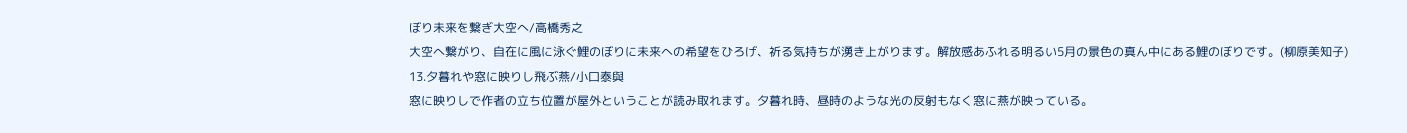ぼり未来を繋ぎ大空へ/高橋秀之
大空へ繋がり、自在に風に泳ぐ鯉のぼりに未来への希望をひろげ、祈る気持ちが湧き上がります。解放感あふれる明るい5月の景色の真ん中にある鯉のぼりです。(柳原美知子)
13.夕暮れや窓に映りし飛ぶ燕/小口泰與
窓に映りしで作者の立ち位置が屋外ということが読み取れます。夕暮れ時、昼時のような光の反射もなく窓に燕が映っている。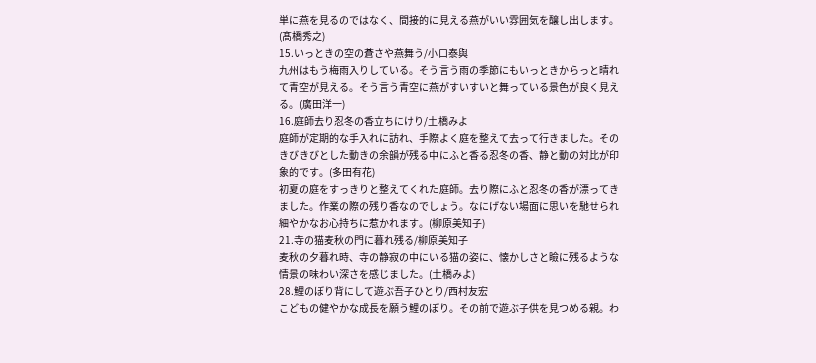単に燕を見るのではなく、間接的に見える燕がいい雰囲気を醸し出します。(髙橋秀之)
15.いっときの空の蒼さや燕舞う/小口泰與
九州はもう梅雨入りしている。そう言う雨の季節にもいっときからっと晴れて青空が見える。そう言う青空に燕がすいすいと舞っている景色が良く見える。(廣田洋一)
16.庭師去り忍冬の香立ちにけり/土橋みよ
庭師が定期的な手入れに訪れ、手際よく庭を整えて去って行きました。そのきびきびとした動きの余韻が残る中にふと香る忍冬の香、静と動の対比が印象的です。(多田有花)
初夏の庭をすっきりと整えてくれた庭師。去り際にふと忍冬の香が漂ってきました。作業の際の残り香なのでしょう。なにげない場面に思いを馳せられ細やかなお心持ちに惹かれます。(柳原美知子)
21.寺の猫麦秋の門に暮れ残る/柳原美知子
麦秋の夕暮れ時、寺の静寂の中にいる猫の姿に、懐かしさと瞼に残るような情景の味わい深さを感じました。(土橋みよ)
28.鯉のぼり背にして遊ぶ吾子ひとり/西村友宏
こどもの健やかな成長を願う鯉のぼり。その前で遊ぶ子供を見つめる親。わ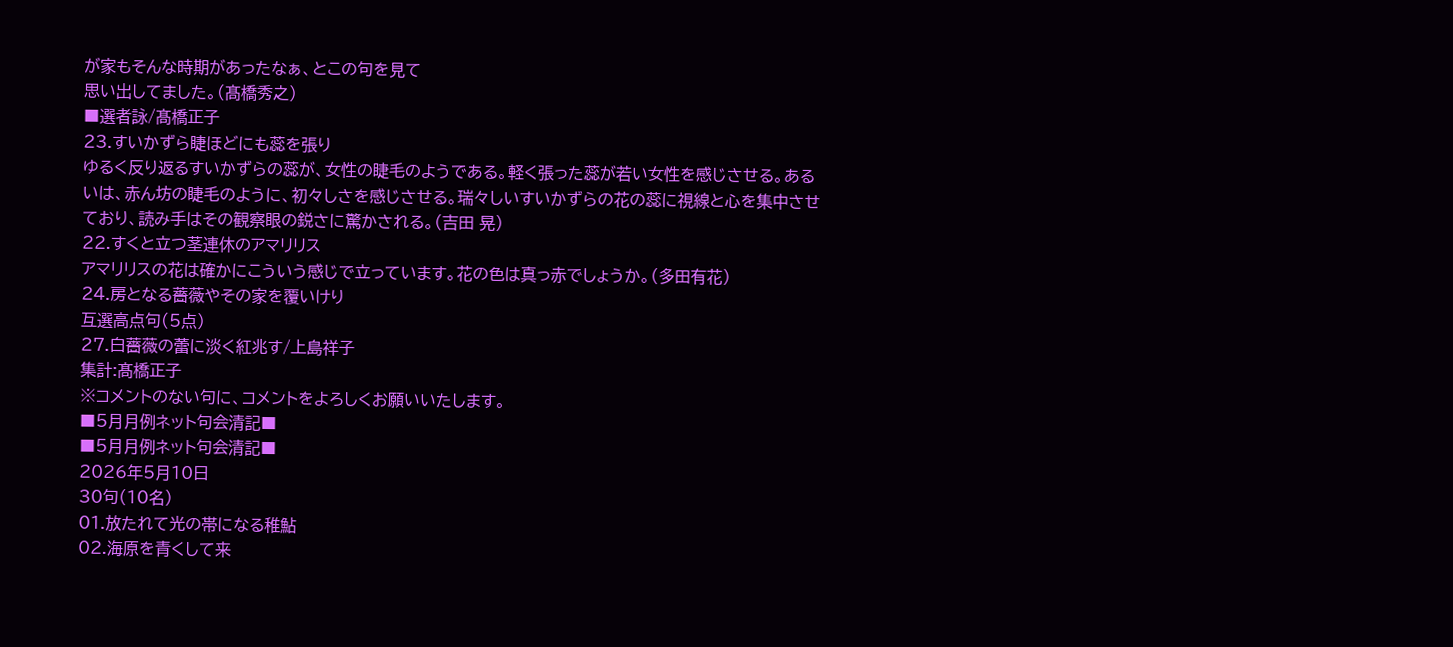が家もそんな時期があったなぁ、とこの句を見て
思い出してました。(髙橋秀之)
■選者詠/髙橋正子
23.すいかずら睫ほどにも蕊を張り
ゆるく反り返るすいかずらの蕊が、女性の睫毛のようである。軽く張った蕊が若い女性を感じさせる。あるいは、赤ん坊の睫毛のように、初々しさを感じさせる。瑞々しいすいかずらの花の蕊に視線と心を集中させており、読み手はその観察眼の鋭さに驚かされる。(吉田 晃)
22.すくと立つ茎連休のアマリリス
アマリリスの花は確かにこういう感じで立っています。花の色は真っ赤でしょうか。(多田有花)
24.房となる薔薇やその家を覆いけり
互選高点句(5点)
27.白薔薇の蕾に淡く紅兆す/上島祥子
集計:髙橋正子
※コメントのない句に、コメントをよろしくお願いいたします。
■5月月例ネット句会清記■
■5月月例ネット句会清記■
2026年5月10日
30句(10名)
01.放たれて光の帯になる稚鮎
02.海原を青くして来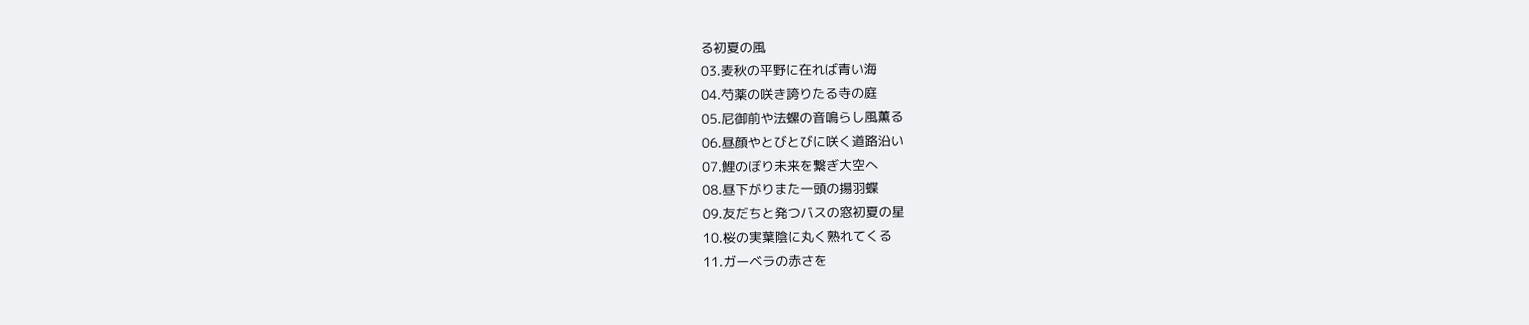る初夏の風
03.麦秋の平野に在れば青い海
04.芍薬の咲き誇りたる寺の庭
05.尼御前や法螺の音鳴らし風薫る
06.昼顔やとびとびに咲く道路沿い
07.鯉のぼり未来を繋ぎ大空へ
08.昼下がりまた一頭の揚羽蝶
09.友だちと発つバスの窓初夏の星
10.桜の実葉陰に丸く熟れてくる
11.ガーベラの赤さを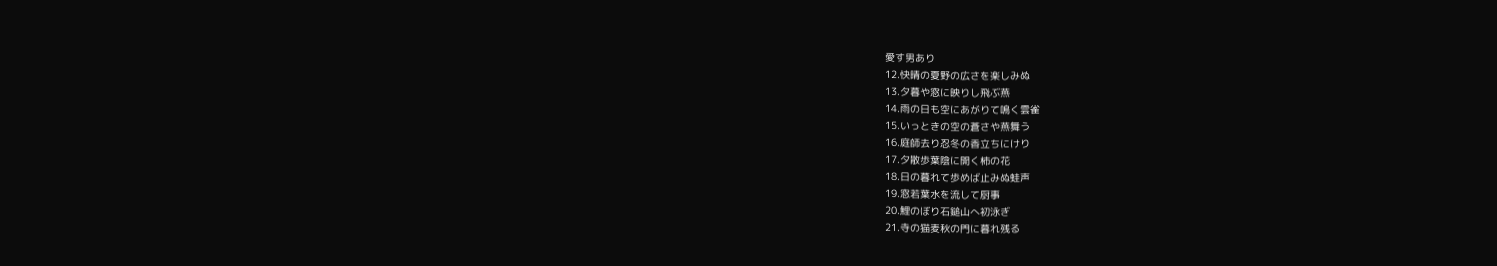愛す男あり
12.快晴の夏野の広さを楽しみぬ
13.夕暮や窓に映りし飛ぶ燕
14.雨の日も空にあがりて鳴く雲雀
15.いっときの空の蒼さや燕舞う
16.庭師去り忍冬の香立ちにけり
17.夕散歩葉陰に開く柿の花
18.日の暮れて歩めば止みぬ蛙声
19.窓若葉水を流して厨事
20.鯉のぼり石鎚山へ初泳ぎ
21.寺の猫麦秋の門に暮れ残る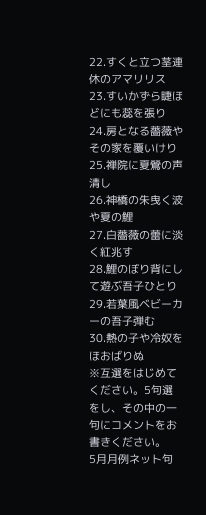22.すくと立つ茎連休のアマリリス
23.すいかずら睫ほどにも蕊を張り
24.房となる薔薇やその家を覆いけり
25.禅院に夏鶯の声清し
26.神橋の朱曳く波や夏の鯉
27.白薔薇の蕾に淡く紅兆す
28.鯉のぼり背にして遊ぶ吾子ひとり
29.若葉風ベビーカーの吾子弾む
30.熱の子や冷奴をほおばりぬ
※互選をはじめてください。5句選をし、その中の一句にコメントをお書きください。
5月月例ネット句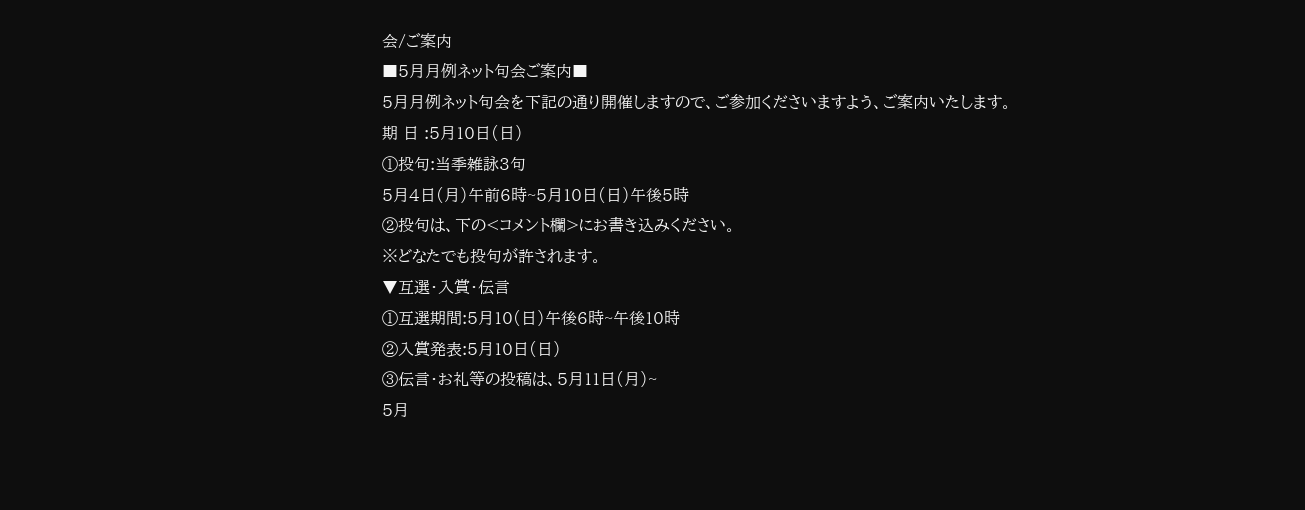会/ご案内
■5月月例ネット句会ご案内■
5月月例ネット句会を下記の通り開催しますので、ご参加くださいますよう、ご案内いたします。
期 日 :5月10日(日)
①投句:当季雑詠3句
5月4日(月)午前6時~5月10日(日)午後5時
②投句は、下の<コメント欄>にお書き込みください。
※どなたでも投句が許されます。
▼互選・入賞・伝言
①互選期間:5月10(日)午後6時~午後10時
②入賞発表:5月10日(日)
③伝言・お礼等の投稿は、5月11日(月)~
5月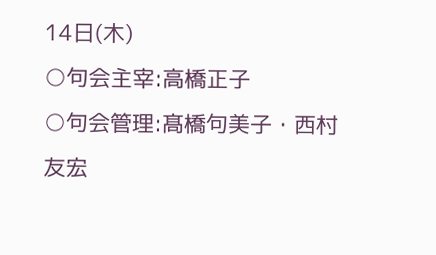14日(木)
○句会主宰:高橋正子
○句会管理:髙橋句美子・西村友宏